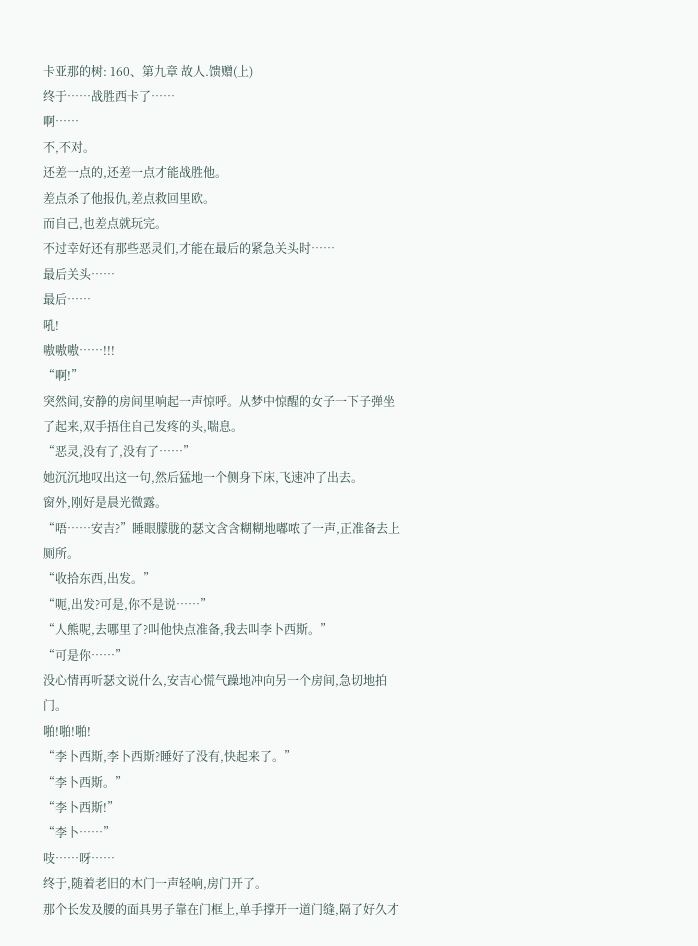卡亚那的树: 160、第九章 故人.馈赠(上)
终于……战胜西卡了……
啊……
不,不对。
还差一点的,还差一点才能战胜他。
差点杀了他报仇,差点救回里欧。
而自己,也差点就玩完。
不过幸好还有那些恶灵们,才能在最后的紧急关头时……
最后关头……
最后……
吼!
嗷嗷嗷……!!!
“啊!”
突然间,安静的房间里响起一声惊呼。从梦中惊醒的女子一下子弹坐了起来,双手捂住自己发疼的头,喘息。
“恶灵,没有了,没有了……”
她沉沉地叹出这一句,然后猛地一个侧身下床,飞速冲了出去。
窗外,刚好是晨光微露。
“唔……安吉?”睡眼朦胧的瑟文含含糊糊地嘟哝了一声,正准备去上厕所。
“收拾东西,出发。”
“呃,出发?可是,你不是说……”
“人熊呢,去哪里了?叫他快点准备,我去叫李卜西斯。”
“可是你……”
没心情再听瑟文说什么,安吉心慌气躁地冲向另一个房间,急切地拍门。
啪!啪!啪!
“李卜西斯,李卜西斯?睡好了没有,快起来了。”
“李卜西斯。”
“李卜西斯!”
“李卜……”
吱……呀……
终于,随着老旧的木门一声轻响,房门开了。
那个长发及腰的面具男子靠在门框上,单手撑开一道门缝,隔了好久才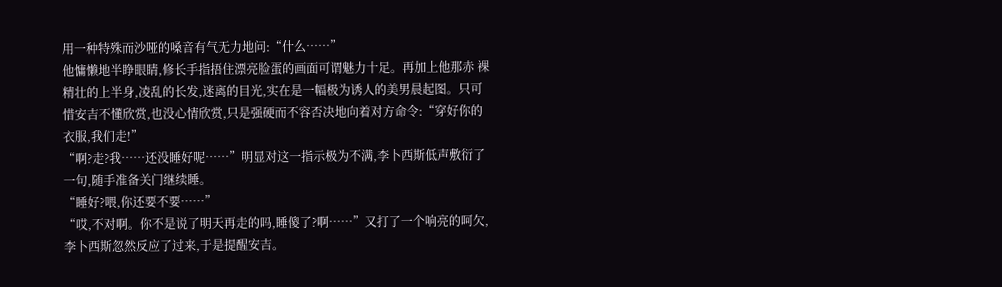用一种特殊而沙哑的嗓音有气无力地问:“什么……”
他慵懒地半睁眼睛,修长手指捂住漂亮脸蛋的画面可谓魅力十足。再加上他那赤 裸精壮的上半身,凌乱的长发,迷离的目光,实在是一幅极为诱人的美男晨起图。只可惜安吉不懂欣赏,也没心情欣赏,只是强硬而不容否决地向着对方命令:“穿好你的衣服,我们走!”
“啊?走?我……还没睡好呢……”明显对这一指示极为不满,李卜西斯低声敷衍了一句,随手准备关门继续睡。
“睡好?喂,你还要不要……”
“哎,不对啊。你不是说了明天再走的吗,睡傻了?啊……”又打了一个响亮的呵欠,李卜西斯忽然反应了过来,于是提醒安吉。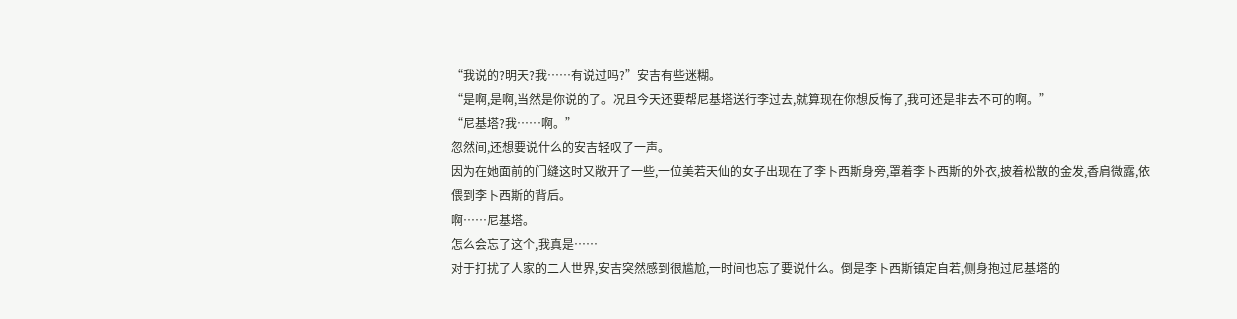“我说的?明天?我……有说过吗?”安吉有些迷糊。
“是啊,是啊,当然是你说的了。况且今天还要帮尼基塔送行李过去,就算现在你想反悔了,我可还是非去不可的啊。”
“尼基塔?我……啊。”
忽然间,还想要说什么的安吉轻叹了一声。
因为在她面前的门缝这时又敞开了一些,一位美若天仙的女子出现在了李卜西斯身旁,罩着李卜西斯的外衣,披着松散的金发,香肩微露,依偎到李卜西斯的背后。
啊……尼基塔。
怎么会忘了这个,我真是……
对于打扰了人家的二人世界,安吉突然感到很尴尬,一时间也忘了要说什么。倒是李卜西斯镇定自若,侧身抱过尼基塔的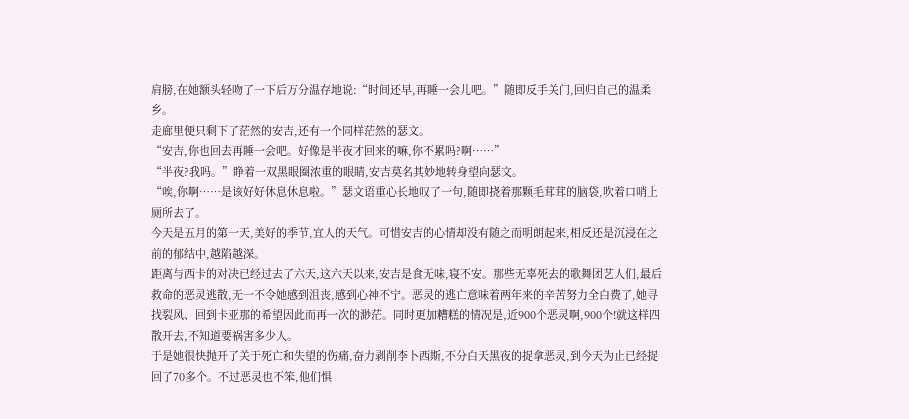肩膀,在她额头轻吻了一下后万分温存地说:“时间还早,再睡一会儿吧。”随即反手关门,回归自己的温柔乡。
走廊里便只剩下了茫然的安吉,还有一个同样茫然的瑟文。
“安吉,你也回去再睡一会吧。好像是半夜才回来的嘛,你不累吗?啊……”
“半夜?我吗。”睁着一双黑眼圈浓重的眼睛,安吉莫名其妙地转身望向瑟文。
“唉,你啊……是该好好休息休息啦。”瑟文语重心长地叹了一句,随即挠着那颗毛茸茸的脑袋,吹着口哨上厕所去了。
今天是五月的第一天,美好的季节,宜人的天气。可惜安吉的心情却没有随之而明朗起来,相反还是沉浸在之前的郁结中,越陷越深。
距离与西卡的对决已经过去了六天,这六天以来,安吉是食无味,寝不安。那些无辜死去的歌舞团艺人们,最后救命的恶灵逃散,无一不令她感到沮丧,感到心神不宁。恶灵的逃亡意味着两年来的辛苦努力全白费了,她寻找裂风、回到卡亚那的希望因此而再一次的渺茫。同时更加糟糕的情况是,近900个恶灵啊,900个!就这样四散开去,不知道要祸害多少人。
于是她很快抛开了关于死亡和失望的伤痛,奋力剥削李卜西斯,不分白天黑夜的捉拿恶灵,到今天为止已经捉回了70多个。不过恶灵也不笨,他们惧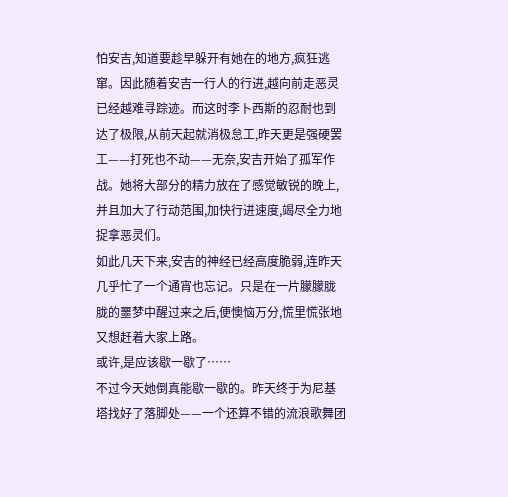怕安吉,知道要趁早躲开有她在的地方,疯狂逃窜。因此随着安吉一行人的行进,越向前走恶灵已经越难寻踪迹。而这时李卜西斯的忍耐也到达了极限,从前天起就消极怠工,昨天更是强硬罢工——打死也不动——无奈,安吉开始了孤军作战。她将大部分的精力放在了感觉敏锐的晚上,并且加大了行动范围,加快行进速度,竭尽全力地捉拿恶灵们。
如此几天下来,安吉的神经已经高度脆弱,连昨天几乎忙了一个通宵也忘记。只是在一片朦朦胧胧的噩梦中醒过来之后,便懊恼万分,慌里慌张地又想赶着大家上路。
或许,是应该歇一歇了……
不过今天她倒真能歇一歇的。昨天终于为尼基塔找好了落脚处——一个还算不错的流浪歌舞团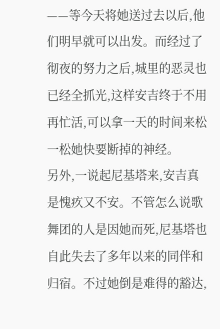——等今天将她送过去以后,他们明早就可以出发。而经过了彻夜的努力之后,城里的恶灵也已经全抓光,这样安吉终于不用再忙活,可以拿一天的时间来松一松她快要断掉的神经。
另外,一说起尼基塔来,安吉真是愧疚又不安。不管怎么说歌舞团的人是因她而死,尼基塔也自此失去了多年以来的同伴和归宿。不过她倒是难得的豁达,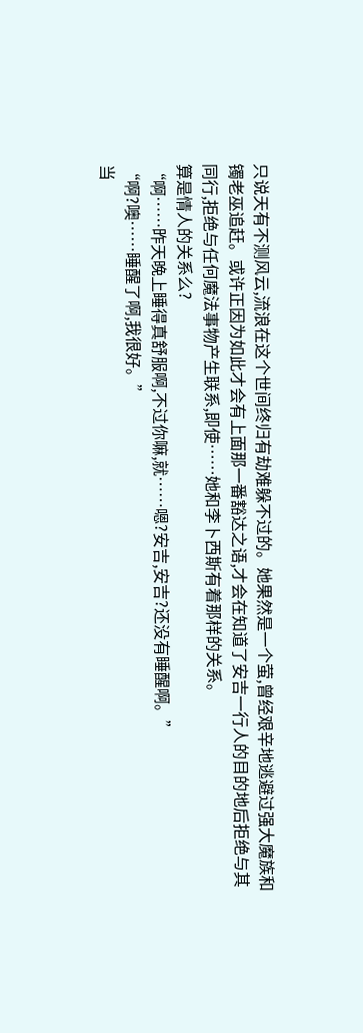只说天有不测风云,流浪在这个世间终归有劫难躲不过的。她果然是一个萤,曾经艰辛地逃避过强大魔族和镯老巫追赶。或许正因为如此才会有上面那一番豁达之语,才会在知道了安吉一行人的目的地后拒绝与其同行,拒绝与任何魔法事物产生联系,即使……她和李卜西斯有着那样的关系。
算是情人的关系么?
“啊……昨天晚上睡得真舒服啊,不过你嘛,就……嗯?安吉,安吉?还没有睡醒啊。”
“啊?噢……睡醒了啊,我很好。”
当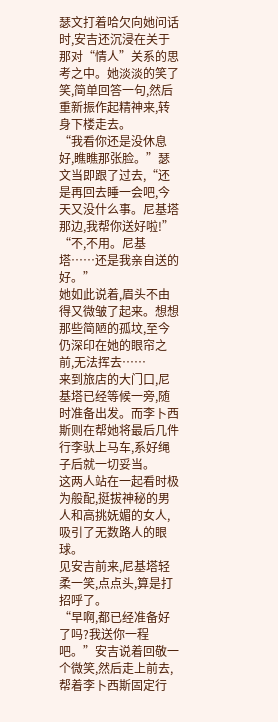瑟文打着哈欠向她问话时,安吉还沉浸在关于那对“情人”关系的思考之中。她淡淡的笑了笑,简单回答一句,然后重新振作起精神来,转身下楼走去。
“我看你还是没休息好,瞧瞧那张脸。”瑟文当即跟了过去,“还是再回去睡一会吧,今天又没什么事。尼基塔那边,我帮你送好啦!”
“不,不用。尼基塔……还是我亲自送的好。”
她如此说着,眉头不由得又微皱了起来。想想那些简陋的孤坟,至今仍深印在她的眼帘之前,无法挥去……
来到旅店的大门口,尼基塔已经等候一旁,随时准备出发。而李卜西斯则在帮她将最后几件行李驮上马车,系好绳子后就一切妥当。
这两人站在一起看时极为般配,挺拔神秘的男人和高挑妩媚的女人,吸引了无数路人的眼球。
见安吉前来,尼基塔轻柔一笑,点点头,算是打招呼了。
“早啊,都已经准备好了吗?我送你一程吧。”安吉说着回敬一个微笑,然后走上前去,帮着李卜西斯固定行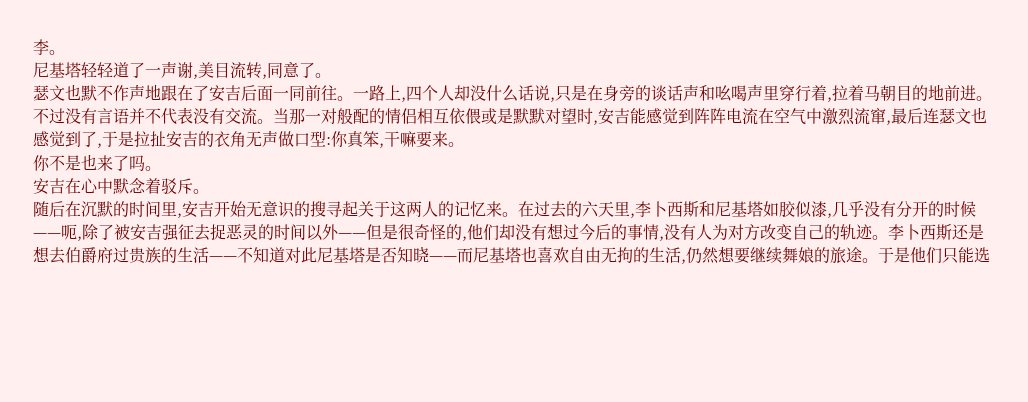李。
尼基塔轻轻道了一声谢,美目流转,同意了。
瑟文也默不作声地跟在了安吉后面一同前往。一路上,四个人却没什么话说,只是在身旁的谈话声和吆喝声里穿行着,拉着马朝目的地前进。
不过没有言语并不代表没有交流。当那一对般配的情侣相互依偎或是默默对望时,安吉能感觉到阵阵电流在空气中激烈流窜,最后连瑟文也感觉到了,于是拉扯安吉的衣角无声做口型:你真笨,干嘛要来。
你不是也来了吗。
安吉在心中默念着驳斥。
随后在沉默的时间里,安吉开始无意识的搜寻起关于这两人的记忆来。在过去的六天里,李卜西斯和尼基塔如胶似漆,几乎没有分开的时候——呃,除了被安吉强征去捉恶灵的时间以外——但是很奇怪的,他们却没有想过今后的事情,没有人为对方改变自己的轨迹。李卜西斯还是想去伯爵府过贵族的生活——不知道对此尼基塔是否知晓——而尼基塔也喜欢自由无拘的生活,仍然想要继续舞娘的旅途。于是他们只能选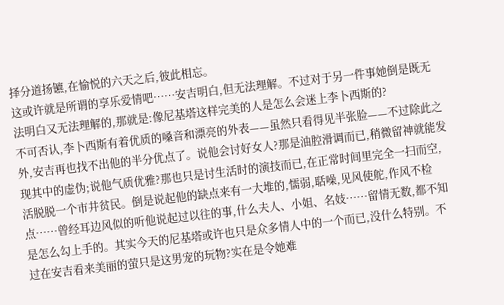择分道扬镳,在愉悦的六天之后,彼此相忘。
这或许就是所谓的享乐爱情吧……安吉明白,但无法理解。不过对于另一件事她倒是既无法明白又无法理解的,那就是:像尼基塔这样完美的人是怎么会迷上李卜西斯的?
不可否认,李卜西斯有着优质的嗓音和漂亮的外表——虽然只看得见半张脸——不过除此之外,安吉再也找不出他的半分优点了。说他会讨好女人?那是油腔滑调而已,稍微留神就能发现其中的虚伪;说他气质优雅?那也只是讨生活时的演技而已,在正常时间里完全一扫而空,活脱脱一个市井贫民。倒是说起他的缺点来有一大堆的,懦弱,聒噪,见风使舵,作风不检点……曾经耳边风似的听他说起过以往的事,什么夫人、小姐、名妓……留情无数,都不知是怎么勾上手的。其实今天的尼基塔或许也只是众多情人中的一个而已,没什么特别。不过在安吉看来美丽的萤只是这男宠的玩物?实在是令她难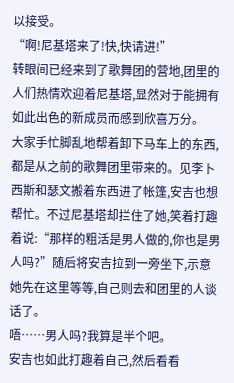以接受。
“啊!尼基塔来了!快,快请进!”
转眼间已经来到了歌舞团的营地,团里的人们热情欢迎着尼基塔,显然对于能拥有如此出色的新成员而感到欣喜万分。
大家手忙脚乱地帮着卸下马车上的东西,都是从之前的歌舞团里带来的。见李卜西斯和瑟文搬着东西进了帐篷,安吉也想帮忙。不过尼基塔却拦住了她,笑着打趣着说:“那样的粗活是男人做的,你也是男人吗?”随后将安吉拉到一旁坐下,示意她先在这里等等,自己则去和团里的人谈话了。
唔……男人吗?我算是半个吧。
安吉也如此打趣着自己,然后看看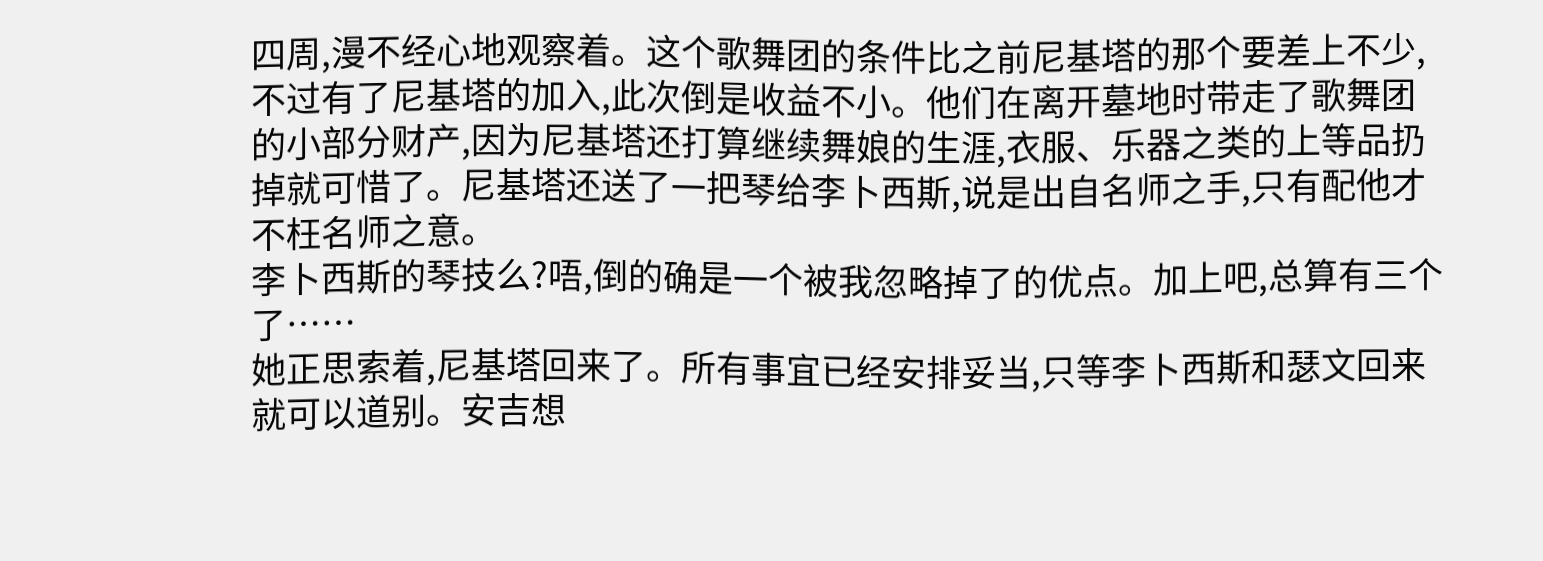四周,漫不经心地观察着。这个歌舞团的条件比之前尼基塔的那个要差上不少,不过有了尼基塔的加入,此次倒是收益不小。他们在离开墓地时带走了歌舞团的小部分财产,因为尼基塔还打算继续舞娘的生涯,衣服、乐器之类的上等品扔掉就可惜了。尼基塔还送了一把琴给李卜西斯,说是出自名师之手,只有配他才不枉名师之意。
李卜西斯的琴技么?唔,倒的确是一个被我忽略掉了的优点。加上吧,总算有三个了……
她正思索着,尼基塔回来了。所有事宜已经安排妥当,只等李卜西斯和瑟文回来就可以道别。安吉想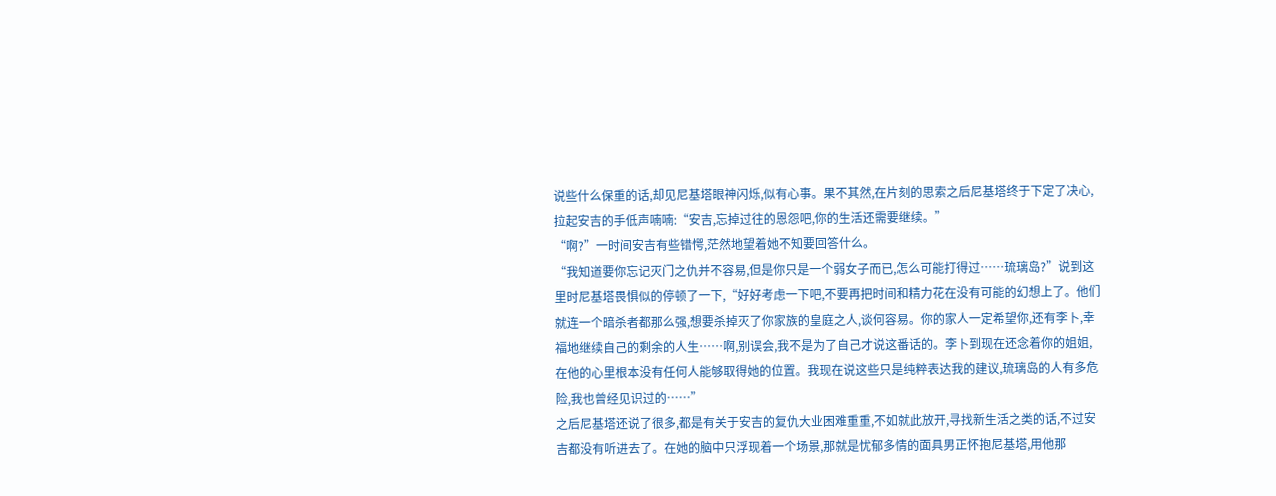说些什么保重的话,却见尼基塔眼神闪烁,似有心事。果不其然,在片刻的思索之后尼基塔终于下定了决心,拉起安吉的手低声喃喃:“安吉,忘掉过往的恩怨吧,你的生活还需要继续。”
“啊?”一时间安吉有些错愕,茫然地望着她不知要回答什么。
“我知道要你忘记灭门之仇并不容易,但是你只是一个弱女子而已,怎么可能打得过……琉璃岛?”说到这里时尼基塔畏惧似的停顿了一下,“好好考虑一下吧,不要再把时间和精力花在没有可能的幻想上了。他们就连一个暗杀者都那么强,想要杀掉灭了你家族的皇庭之人,谈何容易。你的家人一定希望你,还有李卜,幸福地继续自己的剩余的人生……啊,别误会,我不是为了自己才说这番话的。李卜到现在还念着你的姐姐,在他的心里根本没有任何人能够取得她的位置。我现在说这些只是纯粹表达我的建议,琉璃岛的人有多危险,我也曾经见识过的……”
之后尼基塔还说了很多,都是有关于安吉的复仇大业困难重重,不如就此放开,寻找新生活之类的话,不过安吉都没有听进去了。在她的脑中只浮现着一个场景,那就是忧郁多情的面具男正怀抱尼基塔,用他那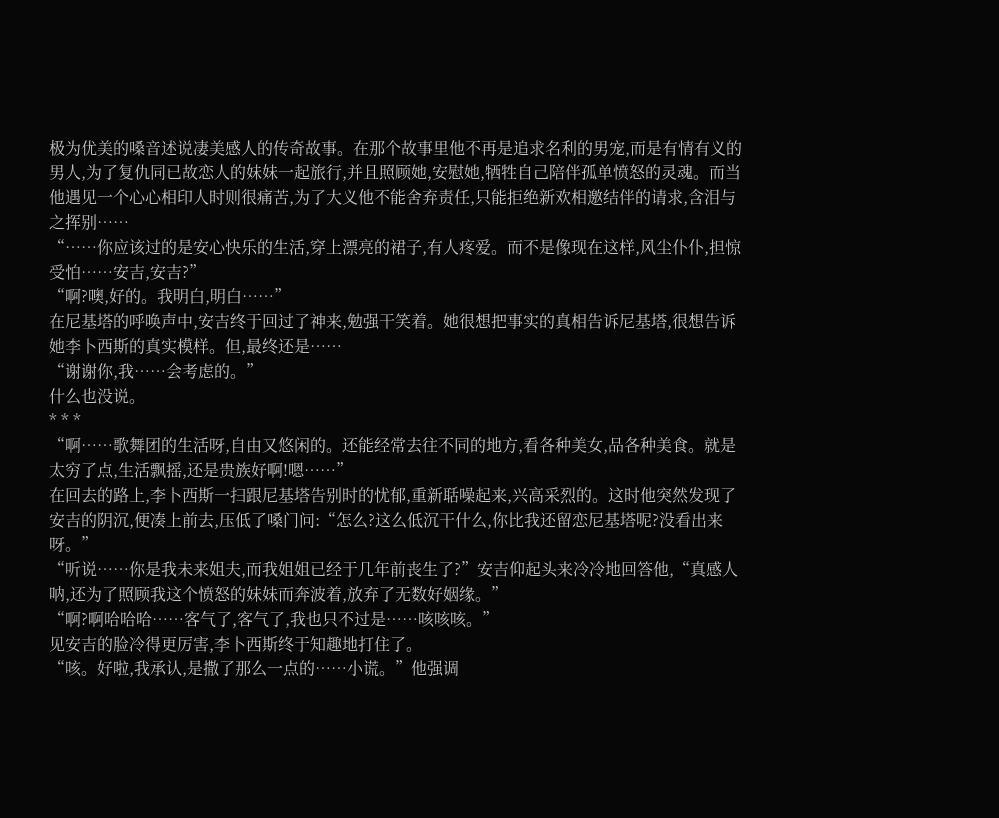极为优美的嗓音述说凄美感人的传奇故事。在那个故事里他不再是追求名利的男宠,而是有情有义的男人,为了复仇同已故恋人的妹妹一起旅行,并且照顾她,安慰她,牺牲自己陪伴孤单愤怒的灵魂。而当他遇见一个心心相印人时则很痛苦,为了大义他不能舍弃责任,只能拒绝新欢相邀结伴的请求,含泪与之挥别……
“……你应该过的是安心快乐的生活,穿上漂亮的裙子,有人疼爱。而不是像现在这样,风尘仆仆,担惊受怕……安吉,安吉?”
“啊?噢,好的。我明白,明白……”
在尼基塔的呼唤声中,安吉终于回过了神来,勉强干笑着。她很想把事实的真相告诉尼基塔,很想告诉她李卜西斯的真实模样。但,最终还是……
“谢谢你,我……会考虑的。”
什么也没说。
* * *
“啊……歌舞团的生活呀,自由又悠闲的。还能经常去往不同的地方,看各种美女,品各种美食。就是太穷了点,生活飘摇,还是贵族好啊!嗯……”
在回去的路上,李卜西斯一扫跟尼基塔告别时的忧郁,重新聒噪起来,兴高采烈的。这时他突然发现了安吉的阴沉,便凑上前去,压低了嗓门问:“怎么?这么低沉干什么,你比我还留恋尼基塔呢?没看出来呀。”
“听说……你是我未来姐夫,而我姐姐已经于几年前丧生了?”安吉仰起头来冷冷地回答他,“真感人呐,还为了照顾我这个愤怒的妹妹而奔波着,放弃了无数好姻缘。”
“啊?啊哈哈哈……客气了,客气了,我也只不过是……咳咳咳。”
见安吉的脸冷得更厉害,李卜西斯终于知趣地打住了。
“咳。好啦,我承认,是撒了那么一点的……小谎。”他强调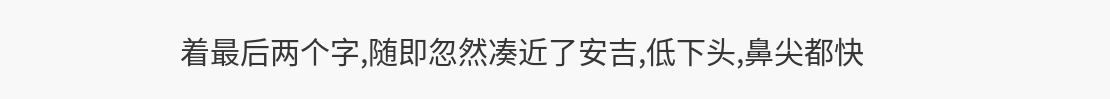着最后两个字,随即忽然凑近了安吉,低下头,鼻尖都快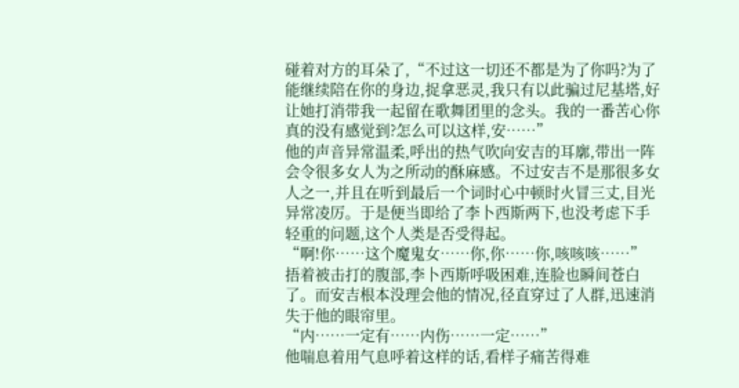碰着对方的耳朵了,“不过这一切还不都是为了你吗?为了能继续陪在你的身边,捉拿恶灵,我只有以此骗过尼基塔,好让她打消带我一起留在歌舞团里的念头。我的一番苦心你真的没有感觉到?怎么可以这样,安……”
他的声音异常温柔,呼出的热气吹向安吉的耳廓,带出一阵会令很多女人为之所动的酥麻感。不过安吉不是那很多女人之一,并且在听到最后一个词时心中顿时火冒三丈,目光异常凌厉。于是便当即给了李卜西斯两下,也没考虑下手轻重的问题,这个人类是否受得起。
“啊!你……这个魔鬼女……你,你……你,咳咳咳……”
捂着被击打的腹部,李卜西斯呼吸困难,连脸也瞬间苍白了。而安吉根本没理会他的情况,径直穿过了人群,迅速消失于他的眼帘里。
“内……一定有……内伤……一定……”
他喘息着用气息呼着这样的话,看样子痛苦得难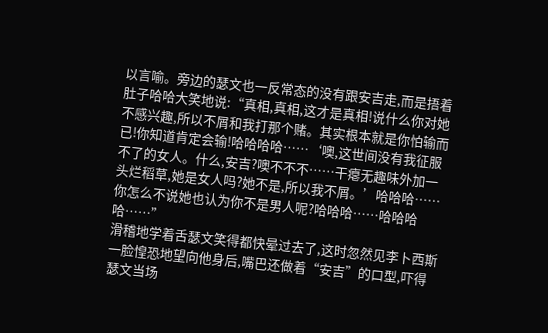以言喻。旁边的瑟文也一反常态的没有跟安吉走,而是捂着肚子哈哈大笑地说:“真相,真相,这才是真相!说什么你对她不感兴趣,所以不屑和我打那个赌。其实根本就是你怕输而已!你知道肯定会输!哈哈哈哈……‘噢,这世间没有我征服不了的女人。什么,安吉?噢不不不……干瘪无趣味外加一头烂稻草,她是女人吗?她不是,所以我不屑。’哈哈哈……你怎么不说她也认为你不是男人呢?哈哈哈……哈哈哈哈……”
滑稽地学着舌瑟文笑得都快晕过去了,这时忽然见李卜西斯一脸惶恐地望向他身后,嘴巴还做着“安吉”的口型,吓得瑟文当场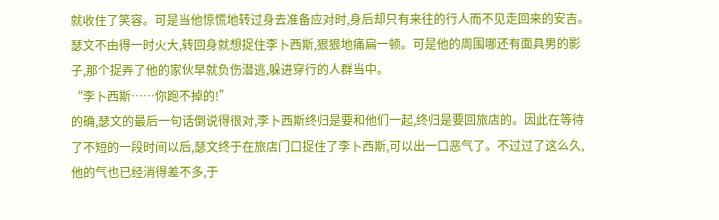就收住了笑容。可是当他惊慌地转过身去准备应对时,身后却只有来往的行人而不见走回来的安吉。瑟文不由得一时火大,转回身就想捉住李卜西斯,狠狠地痛扁一顿。可是他的周围哪还有面具男的影子,那个捉弄了他的家伙早就负伤潜逃,躲进穿行的人群当中。
“李卜西斯……你跑不掉的!”
的确,瑟文的最后一句话倒说得很对,李卜西斯终归是要和他们一起,终归是要回旅店的。因此在等待了不短的一段时间以后,瑟文终于在旅店门口捉住了李卜西斯,可以出一口恶气了。不过过了这么久,他的气也已经消得差不多,于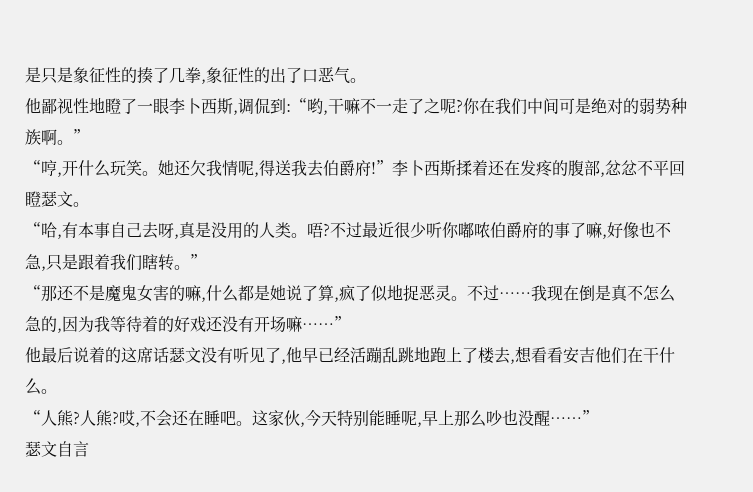是只是象征性的揍了几拳,象征性的出了口恶气。
他鄙视性地瞪了一眼李卜西斯,调侃到:“哟,干嘛不一走了之呢?你在我们中间可是绝对的弱势种族啊。”
“哼,开什么玩笑。她还欠我情呢,得送我去伯爵府!”李卜西斯揉着还在发疼的腹部,忿忿不平回瞪瑟文。
“哈,有本事自己去呀,真是没用的人类。唔?不过最近很少听你嘟哝伯爵府的事了嘛,好像也不急,只是跟着我们瞎转。”
“那还不是魔鬼女害的嘛,什么都是她说了算,疯了似地捉恶灵。不过……我现在倒是真不怎么急的,因为我等待着的好戏还没有开场嘛……”
他最后说着的这席话瑟文没有听见了,他早已经活蹦乱跳地跑上了楼去,想看看安吉他们在干什么。
“人熊?人熊?哎,不会还在睡吧。这家伙,今天特别能睡呢,早上那么吵也没醒……”
瑟文自言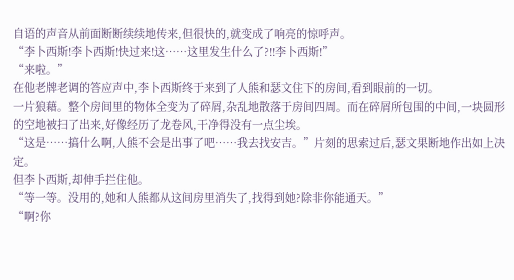自语的声音从前面断断续续地传来,但很快的,就变成了响亮的惊呼声。
“李卜西斯!李卜西斯!快过来!这……这里发生什么了?!!李卜西斯!”
“来啦。”
在他老牌老调的答应声中,李卜西斯终于来到了人熊和瑟文住下的房间,看到眼前的一切。
一片狼藉。整个房间里的物体全变为了碎屑,杂乱地散落于房间四周。而在碎屑所包围的中间,一块圆形的空地被扫了出来,好像经历了龙卷风,干净得没有一点尘埃。
“这是……搞什么啊,人熊不会是出事了吧……我去找安吉。”片刻的思索过后,瑟文果断地作出如上决定。
但李卜西斯,却伸手拦住他。
“等一等。没用的,她和人熊都从这间房里消失了,找得到她?除非你能通天。”
“啊?你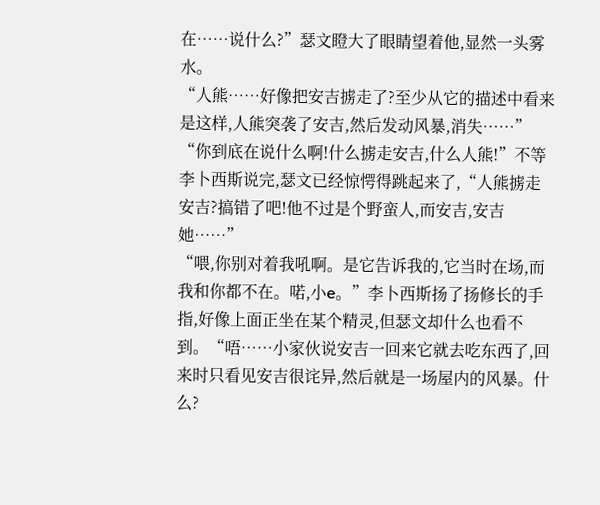在……说什么?”瑟文瞪大了眼睛望着他,显然一头雾水。
“人熊……好像把安吉掳走了?至少从它的描述中看来是这样,人熊突袭了安吉,然后发动风暴,消失……”
“你到底在说什么啊!什么掳走安吉,什么人熊!”不等李卜西斯说完,瑟文已经惊愕得跳起来了,“人熊掳走安吉?搞错了吧!他不过是个野蛮人,而安吉,安吉她……”
“喂,你别对着我吼啊。是它告诉我的,它当时在场,而我和你都不在。喏,小e。”李卜西斯扬了扬修长的手指,好像上面正坐在某个精灵,但瑟文却什么也看不到。“唔……小家伙说安吉一回来它就去吃东西了,回来时只看见安吉很诧异,然后就是一场屋内的风暴。什么?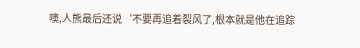噢,人熊最后还说‘不要再追着裂风了,根本就是他在追踪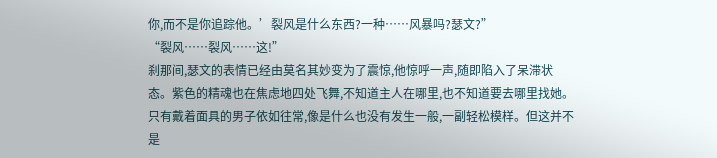你,而不是你追踪他。’裂风是什么东西?一种……风暴吗?瑟文?”
“裂风……裂风……这!”
刹那间,瑟文的表情已经由莫名其妙变为了震惊,他惊呼一声,随即陷入了呆滞状态。紫色的精魂也在焦虑地四处飞舞,不知道主人在哪里,也不知道要去哪里找她。只有戴着面具的男子依如往常,像是什么也没有发生一般,一副轻松模样。但这并不是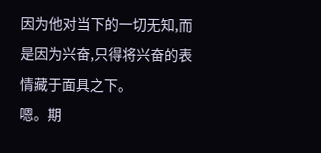因为他对当下的一切无知,而是因为兴奋,只得将兴奋的表情藏于面具之下。
嗯。期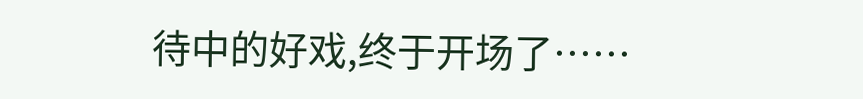待中的好戏,终于开场了……